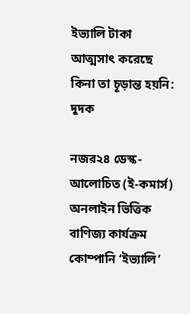ইভ্যালি টাকা আত্মসাৎ করেছে কিনা তা চূড়ান্ত হয়নি: দুদক

নজর২৪ ডেস্ক- আলোচিত (ই-কমার্স) অনলাইন ভিত্তিক বাণিজ্য কার্যক্রম কোম্পানি ‘ইভ‌্যালি’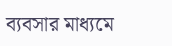ব্যবসার মাধ্যমে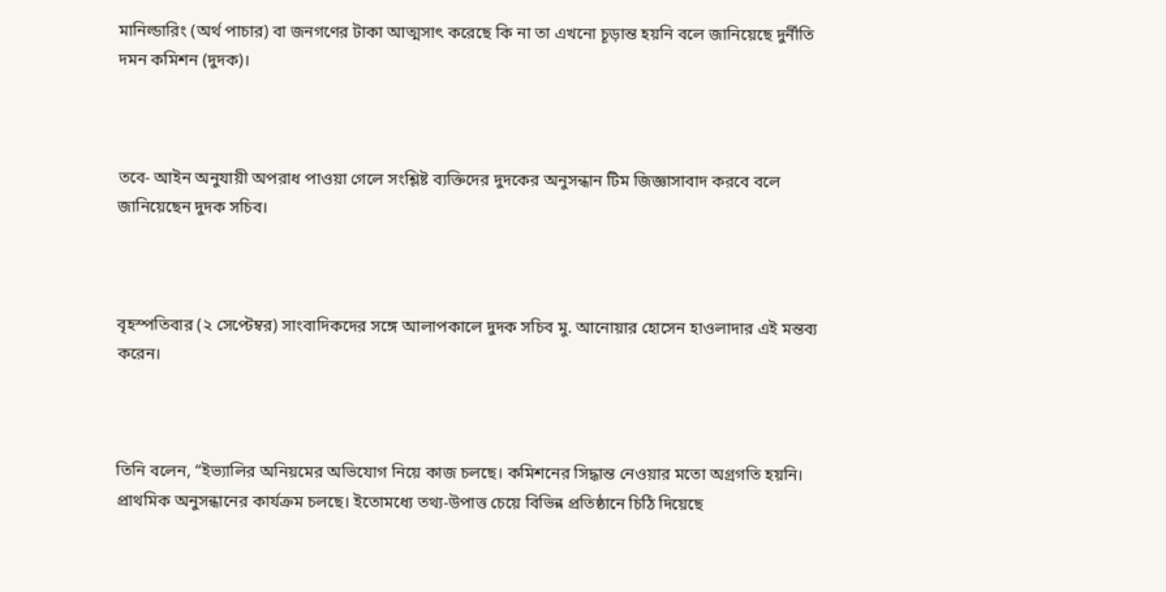মানিল্ডারিং (অর্থ পাচার) বা জনগণের টাকা আত্মসাৎ করেছে কি না তা এখনো চূড়ান্ত হয়নি বলে জানিয়েছে দুর্নীতি দমন কমিশন (দুদক)।



তবে- আইন অনুযায়ী অপরাধ পাওয়া গেলে সংশ্লিষ্ট ব্যক্তিদের দুদকের অনুসন্ধান টিম জিজ্ঞাসাবাদ করবে বলে জানিয়েছেন দুদক সচিব।



বৃহস্পতিবার (২ সেপ্টেম্বর) সাংবাদিকদের সঙ্গে আলাপকালে দুদক সচিব মু. আনোয়ার হোসেন হাওলাদার এই মন্তব্য করেন।



তিনি বলেন, “ইভ্যালির অনিয়মের অভিযোগ নিয়ে কাজ চলছে। কমিশনের সিদ্ধান্ত নেওয়ার মতো অগ্রগতি হয়নি। প্রাথমিক অনুসন্ধানের কার্যক্রম চলছে। ইতোমধ্যে তথ্য-উপাত্ত চেয়ে বিভিন্ন প্রতিষ্ঠানে চিঠি দিয়েছে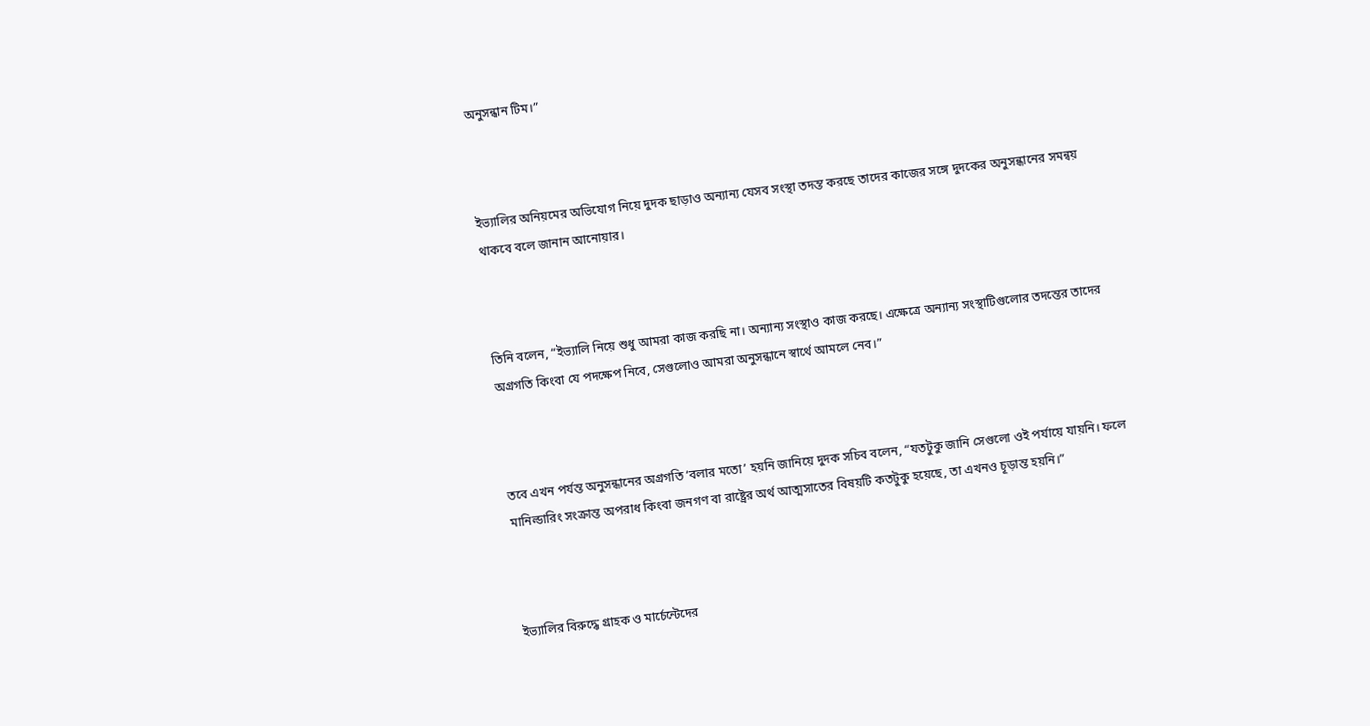অনুসন্ধান টিম।”



ইভ্যালির অনিয়মের অভিযোগ নিয়ে দুদক ছাড়াও অন্যান্য যেসব সংস্থা তদন্ত করছে তাদের কাজের সঙ্গে দুদকের অনুসন্ধানের সমন্বয় থাকবে বলে জানান আনোয়ার।



তিনি বলেন, “ইভ্যালি নিয়ে শুধু আমরা কাজ করছি না। অন্যান্য সংস্থাও কাজ করছে। এক্ষেত্রে অন্যান্য সংস্থাটিগুলোর তদন্তের তাদের অগ্রগতি কিংবা যে পদক্ষেপ নিবে, সেগুলোও আমরা অনুসন্ধানে স্বার্থে আমলে নেব।”



তবে এখন পর্যন্ত অনুসন্ধানের অগ্রগতি ‘বলার মতো’ হয়নি জানিয়ে দুদক সচিব বলেন, “যতটুকু জানি সেগুলো ওই পর্যায়ে যায়নি। ফলে মানিল্ডারিং সংক্রান্ত অপরাধ কিংবা জনগণ বা রাষ্ট্রের অর্থ আত্মসাতের বিষয়টি কতটুকু হয়েছে, তা এখনও চূড়ান্ত হয়নি।”



ইভ্যালির বিরুদ্ধে গ্রাহক ও মার্চেন্টেদের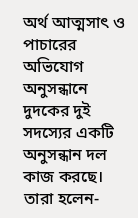অর্থ আত্মসাৎ ও পাচারের অভিযোগ অনুসন্ধানে দুদকের ‍দুই সদস্যের একটি অনুসন্ধান দল কাজ করছে। তারা হলেন-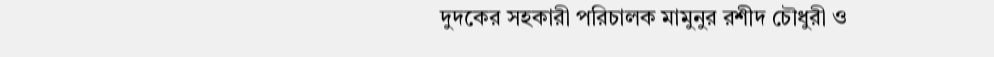দুদকের সহকারী পরিচালক মামুনুর রশীদ চৌধুরী ও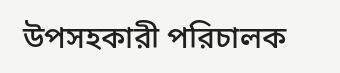উপসহকারী পরিচালক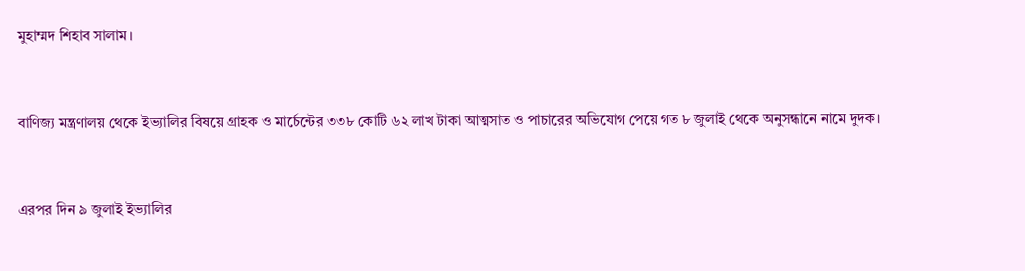মুহাম্মদ শিহাব সালাম।



বাণিজ্য মন্ত্রণালয় থেকে ইভ্যালির বিষয়ে গ্রাহক ও মার্চেন্টের ৩৩৮ কোটি ৬২ লাখ টাকা আত্মসাত ও পাচারের অভিযোগ পেয়ে গত ৮ জুলাই থেকে অনুসন্ধানে নামে দুদক।



এরপর দিন ৯ জুলাই ইভ্যালির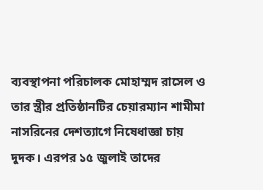ব্যবস্থাপনা পরিচালক মোহাম্মদ রাসেল ও তার স্ত্রীর প্রতিষ্ঠানটির চেয়ারম্যান শামীমা নাসরিনের দেশত্যাগে নিষেধাজ্ঞা চায় দুদক। এরপর ১৫ জুলাই তাদের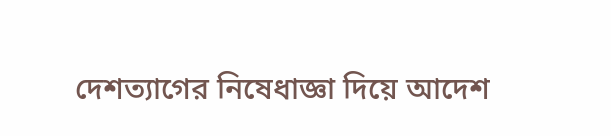দেশত্যাগের নিষেধাজ্ঞা দিয়ে আদেশ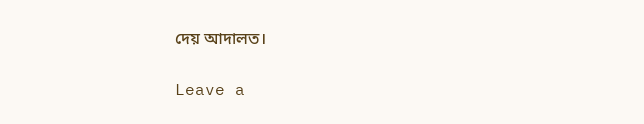দেয় আদালত।

Leave a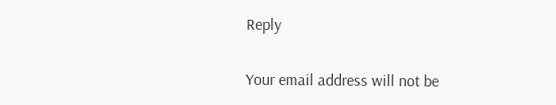Reply

Your email address will not be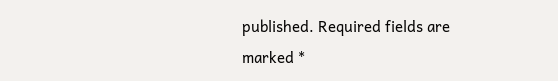published. Required fields are marked *